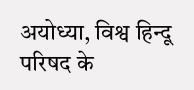अयोध्या, विश्व हिन्दू परिषद के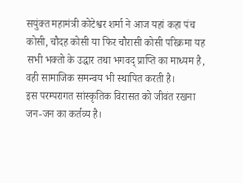सयुंक्त महामंत्री कोटेश्वर शर्मा ने आज यहां कहा पंच कोसी, चौदह कोसी या फिर चौरासी कोसी परिक्रमा यह सभी भक्तो के उद्धार तथा भगवद् प्राप्ति का माध्यम है, वही सामाजिक समन्वय भी स्थापित करती है।
इस परम्परागत सांस्कृतिक विरासत को जीवंत रखना जन-जन का कर्तव्य है।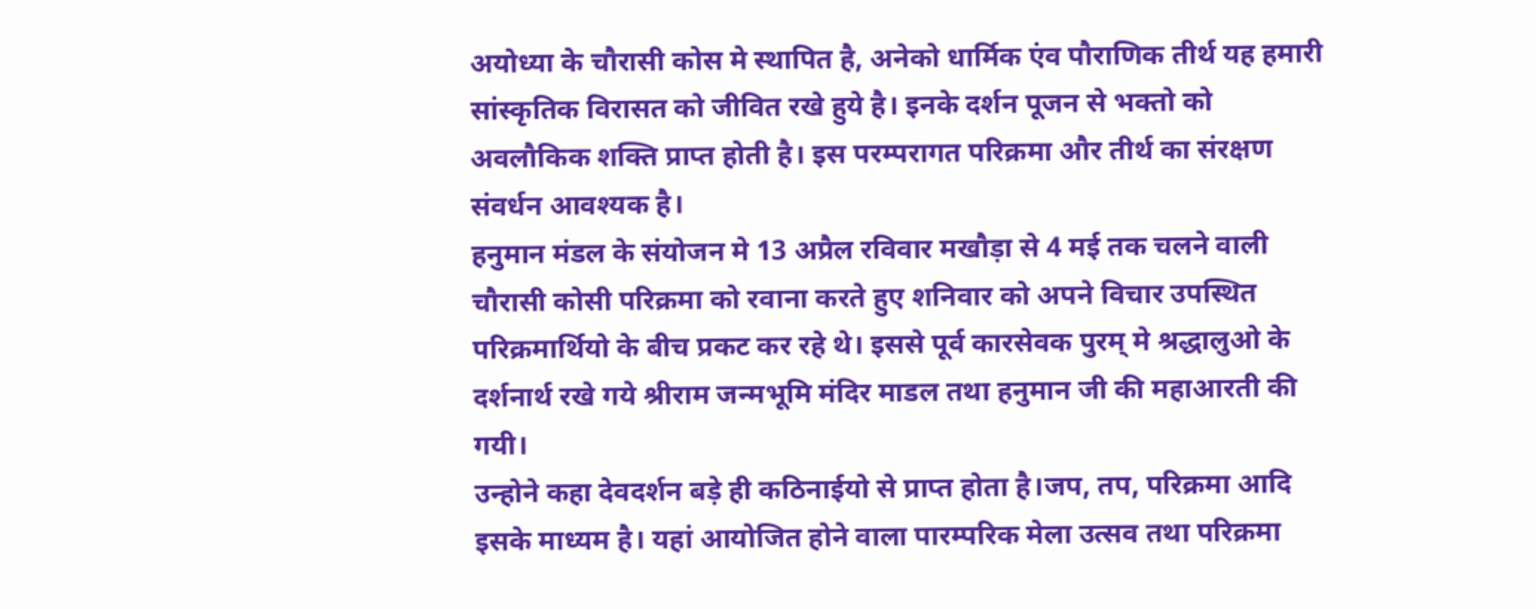अयोध्या के चौरासी कोस मे स्थापित है, अनेको धार्मिक एंव पौराणिक तीर्थ यह हमारी सांस्कृतिक विरासत को जीवित रखे हुये है। इनके दर्शन पूजन से भक्तो को अवलौकिक शक्ति प्राप्त होती है। इस परम्परागत परिक्रमा और तीर्थ का संरक्षण संवर्धन आवश्यक है।
हनुमान मंडल के संयोजन मे 13 अप्रैल रविवार मखौड़ा से 4 मई तक चलने वाली चौरासी कोसी परिक्रमा को रवाना करते हुए शनिवार को अपने विचार उपस्थित परिक्रमार्थियो के बीच प्रकट कर रहे थे। इससे पूर्व कारसेवक पुरम् मे श्रद्धालुओ के दर्शनार्थ रखे गये श्रीराम जन्मभूमि मंदिर माडल तथा हनुमान जी की महाआरती की गयी।
उन्होने कहा देवदर्शन बड़े ही कठिनाईयो से प्राप्त होता है।जप, तप, परिक्रमा आदि इसके माध्यम है। यहां आयोजित होने वाला पारम्परिक मेला उत्सव तथा परिक्रमा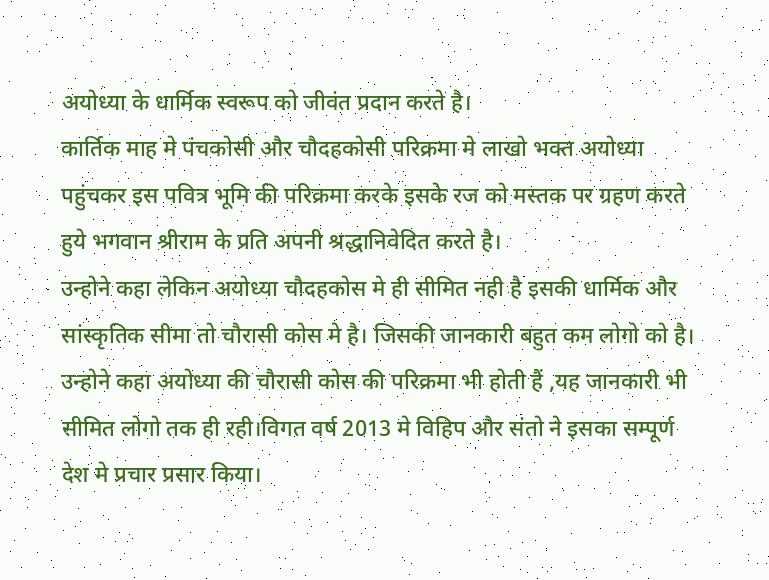अयोध्या के धार्मिक स्वरूप को जीवंत प्रदान करते है।
कार्तिक माह मे पंचकोसी और चौदहकोसी परिक्रमा मे लाखो भक्त अयोध्या पहुंचकर इस पवित्र भूमि की परिक्रमा करके इसके रज को मस्तक पर ग्रहण करते हुये भगवान श्रीराम के प्रति अपनी श्रद्धानिवेदित करते है।
उन्होने कहा लेकिन अयोध्या चौदहकोस मे ही सीमित नही है इसकी धार्मिक और सांस्कृतिक सीमा तो चौरासी कोस मे है। जिसकी जानकारी बहुत कम लोगो को है।
उन्होने कहा अयोध्या की चौरासी कोस की परिक्रमा भी होती हैं ,यह जानकारी भी सीमित लोगो तक ही रही।विगत वर्ष 2013 मे विहिप और संतो ने इसका सम्पूर्ण देश मे प्रचार प्रसार किया।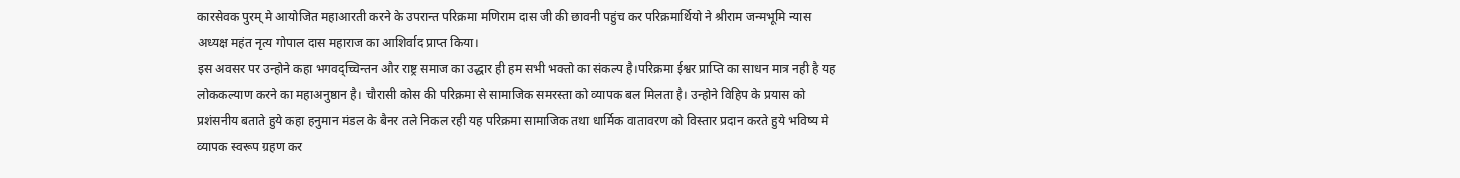कारसेवक पुरम् मे आयोजित महाआरती करने के उपरान्त परिक्रमा मणिराम दास जी की छावनी पहुंच कर परिक्रमार्थियो ने श्रीराम जन्मभूमि न्यास अध्यक्ष महंत नृत्य गोपाल दास महाराज का आशिर्वाद प्राप्त किया।
इस अवसर पर उन्होने कहा भगवद्च्चिन्तन और राष्ट्र समाज का उद्धार ही हम सभी भक्तो का संकल्प है।परिक्रमा ईश्वर प्राप्ति का साधन मात्र नही है यह लोककल्याण करने का महाअनुष्ठान है। चौरासी कोस की परिक्रमा से सामाजिक समरस्ता को व्यापक बल मिलता है। उन्होने विहिप के प्रयास को प्रशंसनीय बताते हुये कहा हनुमान मंडल के बैनर तले निकल रही यह परिक्रमा सामाजिक तथा धार्मिक वातावरण को विस्तार प्रदान करते हुये भविष्य मे व्यापक स्वरूप ग्रहण कर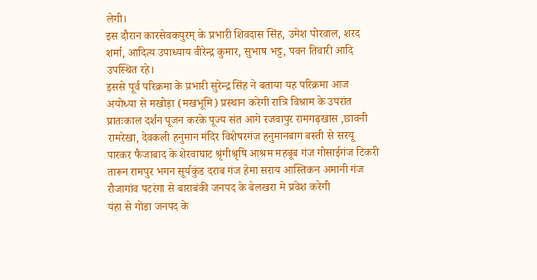लेगी।
इस दौरान कारसेवकपुरम् के प्रभारी शिवदास सिंह, उमेश पोरवाल, शरद शर्मा, आदित्य उपाध्याय वीरेन्द्र कुमार, सुभाष भट्ट, पवन तिवारी आदि उपस्थित रहे।
इससे पूर्व परिक्रमा के प्रभारी सुरेन्द्र सिंह ने बताया यह परिक्रमा आज अयोध्या से मखोड़ा (मखभूमि) प्रस्थान करेगी रात्रि विश्राम के उपरांत प्रातःकाल दर्शन पूजन करके पूज्य संत आगे रजवापुर रामगढ़खास ,छावनी रामरेखा, देवकली हनुमान मंदिर विशेषरगंज हनुमानबाग बस्ती से सरयू पारकर फैजाबाद के शेरवाघाट श्रृंगीश्रृषि आश्रम महबूब गंज गोसाईगंज टिकरी तारून रामपुर भगन सूर्यकुंड दराब गंज हेमा सराय आस्तिकन अमानी गंज रौजागांव पटरंगा से बाराबंकी जनपद के बेलखरा मे प्रवेश करेगी
यंहा से गोंडा जनपद के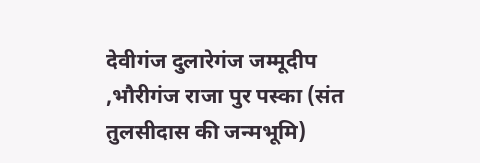देवीगंज दुलारेगंज जम्मूदीप ,भौरीगंज राजा पुर पस्का (संत तुलसीदास की जन्मभूमि)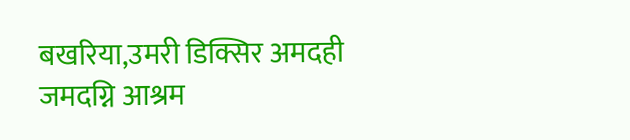बखरिया,उमरी डिक्सिर अमदही जमदग्नि आश्रम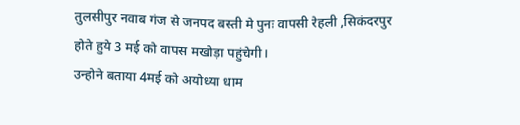तुलसीपुर नवाब गंज से जनपद बस्ती मे पुनः वापसी रेहली ,सिकंदरपुर होते हुये 3 मई को वापस मखोड़ा पहुंचेगी।
उन्होने बताया 4मई को अयोध्या धाम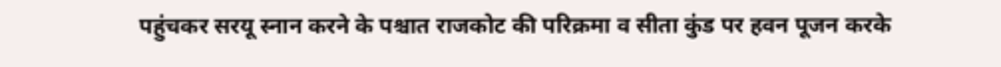पहुंचकर सरयू स्नान करने के पश्चात राजकोट की परिक्रमा व सीता कुंड पर हवन पूजन करके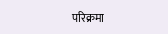परिक्रमा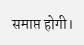समाप्त होगी।